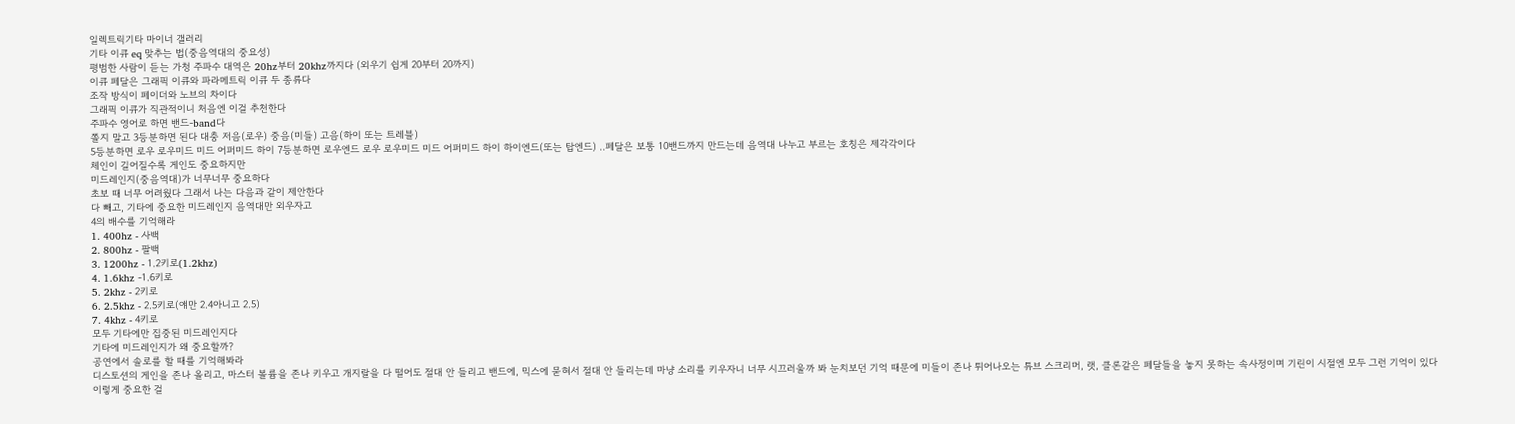일렉트릭기타 마이너 갤러리
기타 이큐 eq 맞추는 법(중음역대의 중요성)
평범한 사람이 듣는 가청 주파수 대역은 20hz부터 20khz까지다 (외우기 쉽게 20부터 20까지)
이큐 페달은 그래픽 이큐와 파라메트릭 이큐 두 종류다
조작 방식이 페이더와 노브의 차이다
그래픽 이큐가 직관적이니 처음엔 이걸 추천한다
주파수 영어로 하면 밴드-band다
쫄지 말고 3등분하면 된다 대충 저음(로우) 중음(미들) 고음(하이 또는 트레블)
5등분하면 로우 로우미드 미드 어퍼미드 하이 7등분하면 로우엔드 로우 로우미드 미드 어퍼미드 하이 하이엔드(또는 탑엔드) ..페달은 보통 10밴드까지 만드는데 음역대 나누고 부르는 호칭은 제각각이다
체인이 길어질수록 게인도 중요하지만
미드레인지(중음역대)가 너무너무 중요하다
초보 때 너무 어려웠다 그래서 나는 다음과 같이 제안한다
다 빼고, 기타에 중요한 미드레인지 음역대만 외우자고
4의 배수를 기억해라
1. 400hz - 사백
2. 800hz - 팔백
3. 1200hz - 1.2키로(1.2khz)
4. 1.6khz -1.6키로
5. 2khz - 2키로
6. 2.5khz - 2.5키로(얘만 2.4아니고 2.5)
7. 4khz - 4키로
모두 기타에만 집중된 미드레인지다
기타에 미드레인지가 왜 중요할까?
공연에서 솔로를 할 때를 기억해봐라
디스토션의 게인을 존나 올리고, 마스터 볼륨을 존나 키우고 개지랄을 다 떨어도 절대 안 들리고 밴드에, 믹스에 묻혀서 절대 안 들리는데 마냥 소리를 키우자니 너무 시끄러울까 봐 눈치보던 기억 때문에 미들이 존나 튀어나오는 튜브 스크리머, 랫, 클론같은 페달들을 놓지 못하는 속사정이며 기린이 시절엔 모두 그런 기억이 있다
이렇게 중요한 걸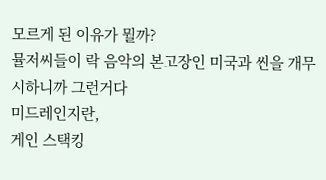모르게 된 이유가 뭘까?
뮬저씨들이 락 음악의 본고장인 미국과 씬을 개무시하니까 그런거다
미드레인지란,
게인 스택킹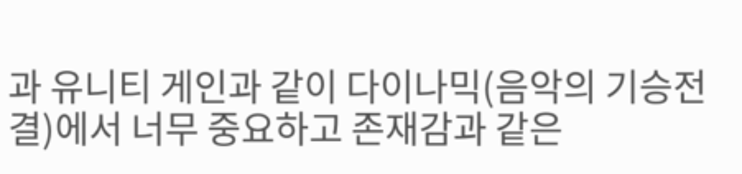과 유니티 게인과 같이 다이나믹(음악의 기승전결)에서 너무 중요하고 존재감과 같은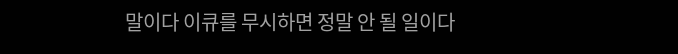말이다 이큐를 무시하면 정말 안 될 일이다